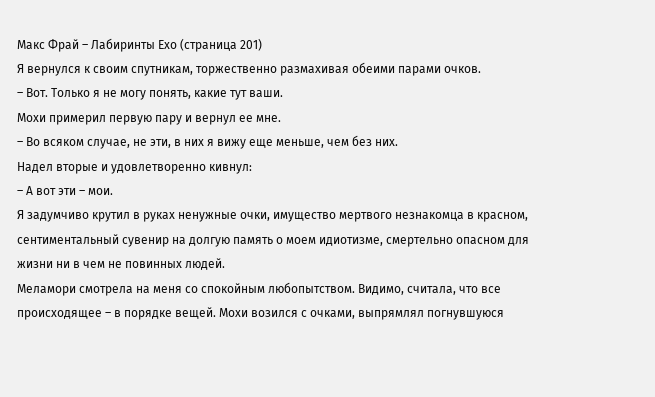Макс Фрай – Лабиринты Ехо (страница 201)
Я вернулся к своим спутникам, торжественно размахивая обеими парами очков.
– Вот. Только я не могу понять, какие тут ваши.
Мохи примерил первую пару и вернул ее мне.
– Во всяком случае, не эти, в них я вижу еще меньше, чем без них.
Надел вторые и удовлетворенно кивнул:
– А вот эти – мои.
Я задумчиво крутил в руках ненужные очки, имущество мертвого незнакомца в красном, сентиментальный сувенир на долгую память о моем идиотизме, смертельно опасном для жизни ни в чем не повинных людей.
Меламори смотрела на меня со спокойным любопытством. Видимо, считала, что все происходящее – в порядке вещей. Мохи возился с очками, выпрямлял погнувшуюся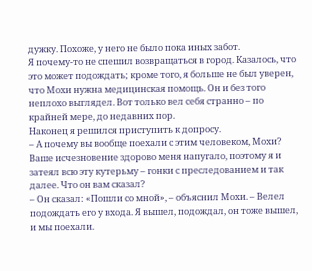дужку. Похоже, у него не было пока иных забот.
Я почему-то не спешил возвращаться в город. Казалось, что это может подождать; кроме того, я больше не был уверен, что Мохи нужна медицинская помощь. Он и без того неплохо выглядел. Вот только вел себя странно – по крайней мере, до недавних пор.
Наконец я решился приступить к допросу.
– А почему вы вообще поехали с этим человеком, Мохи? Ваше исчезновение здорово меня напугало, поэтому я и затеял всю эту кутерьму – гонки с преследованием и так далее. Что он вам сказал?
– Он сказал: «Пошли со мной», – объяснил Мохи. – Велел подождать его у входа. Я вышел, подождал, он тоже вышел, и мы поехали.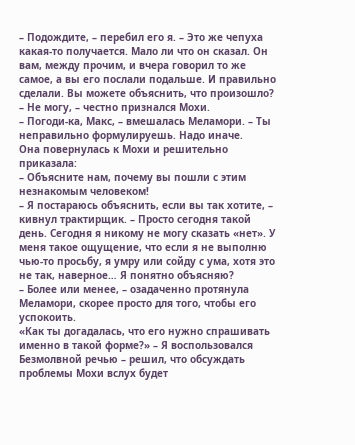– Подождите, – перебил его я. – Это же чепуха какая-то получается. Мало ли что он сказал. Он вам, между прочим, и вчера говорил то же самое, а вы его послали подальше. И правильно сделали. Вы можете объяснить, что произошло?
– Не могу, – честно признался Мохи.
– Погоди-ка, Макс, – вмешалась Меламори. – Ты неправильно формулируешь. Надо иначе.
Она повернулась к Мохи и решительно приказала:
– Объясните нам, почему вы пошли с этим незнакомым человеком!
– Я постараюсь объяснить, если вы так хотите, – кивнул трактирщик. – Просто сегодня такой день. Сегодня я никому не могу сказать «нет». У меня такое ощущение, что если я не выполню чью-то просьбу, я умру или сойду с ума, хотя это не так, наверное… Я понятно объясняю?
– Более или менее, – озадаченно протянула Меламори, скорее просто для того, чтобы его успокоить.
«Как ты догадалась, что его нужно спрашивать именно в такой форме?» – Я воспользовался Безмолвной речью – решил, что обсуждать проблемы Мохи вслух будет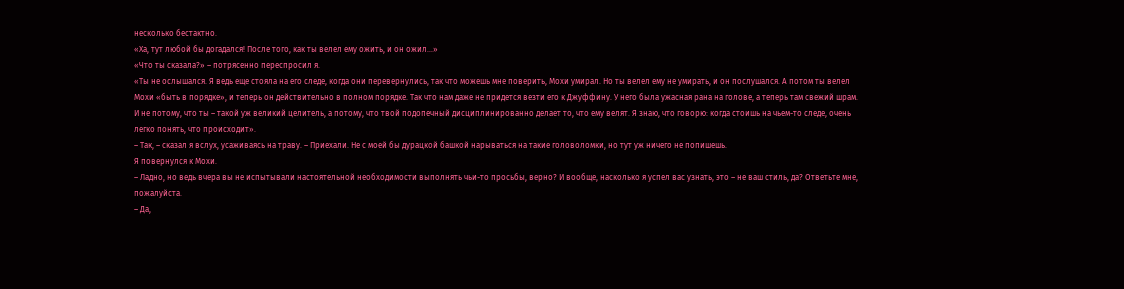несколько бестактно.
«Ха, тут любой бы догадался! После того, как ты велел ему ожить, и он ожил…»
«Что ты сказала?» – потрясенно переспросил я.
«Ты не ослышался. Я ведь еще стояла на его следе, когда они перевернулись, так что можешь мне поверить, Мохи умирал. Но ты велел ему не умирать, и он послушался. А потом ты велел Мохи «быть в порядке», и теперь он действительно в полном порядке. Так что нам даже не придется везти его к Джуффину. У него была ужасная рана на голове, а теперь там свежий шрам. И не потому, что ты – такой уж великий целитель, а потому, что твой подопечный дисциплинированно делает то, что ему велят. Я знаю, что говорю: когда стоишь на чьем-то следе, очень легко понять, что происходит».
– Так, – сказал я вслух, усаживаясь на траву. – Приехали. Не с моей бы дурацкой башкой нарываться на такие головоломки, но тут уж ничего не попишешь.
Я повернулся к Мохи.
– Ладно, но ведь вчера вы не испытывали настоятельной необходимости выполнять чьи-то просьбы, верно? И вообще, насколько я успел вас узнать, это – не ваш стиль, да? Ответьте мне, пожалуйста.
– Да,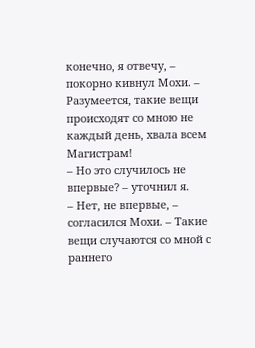конечно, я отвечу, – покорно кивнул Мохи. – Разумеется, такие вещи происходят со мною не каждый день, хвала всем Магистрам!
– Но это случилось не впервые? – уточнил я.
– Нет, не впервые, – согласился Мохи. – Такие вещи случаются со мной с раннего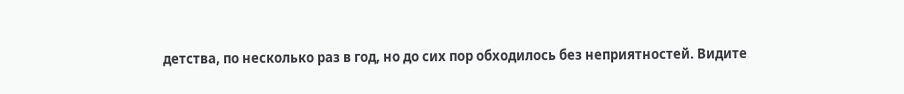детства, по несколько раз в год, но до сих пор обходилось без неприятностей. Видите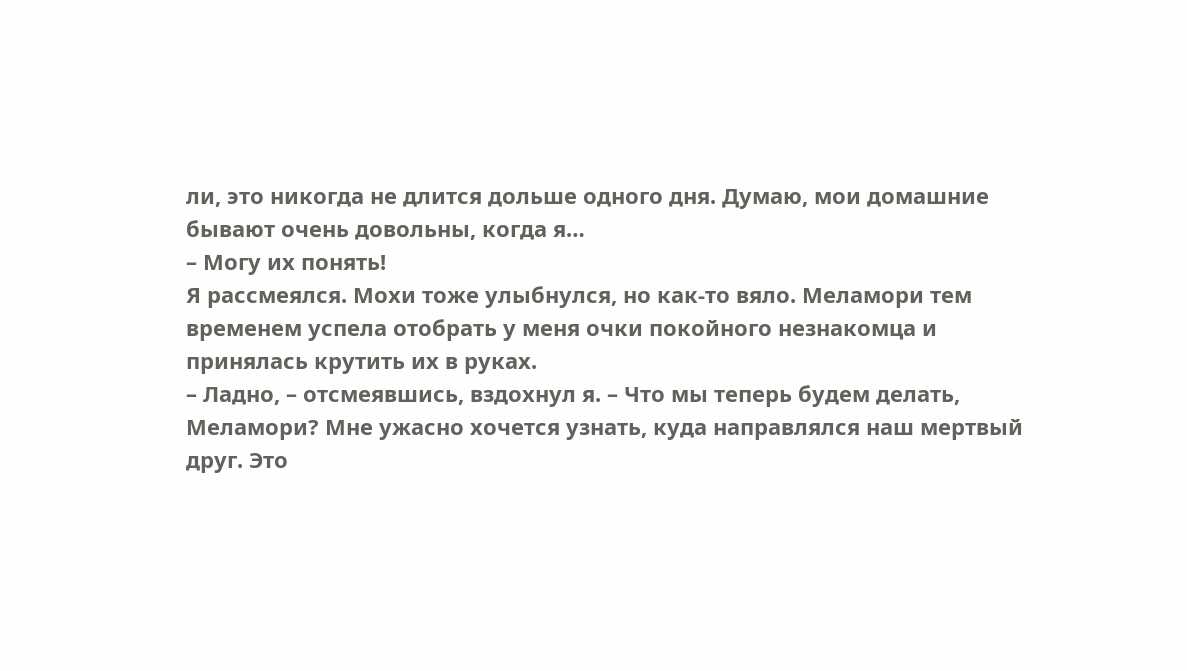ли, это никогда не длится дольше одного дня. Думаю, мои домашние бывают очень довольны, когда я…
– Могу их понять!
Я рассмеялся. Мохи тоже улыбнулся, но как-то вяло. Меламори тем временем успела отобрать у меня очки покойного незнакомца и принялась крутить их в руках.
– Ладно, – отсмеявшись, вздохнул я. – Что мы теперь будем делать, Меламори? Мне ужасно хочется узнать, куда направлялся наш мертвый друг. Это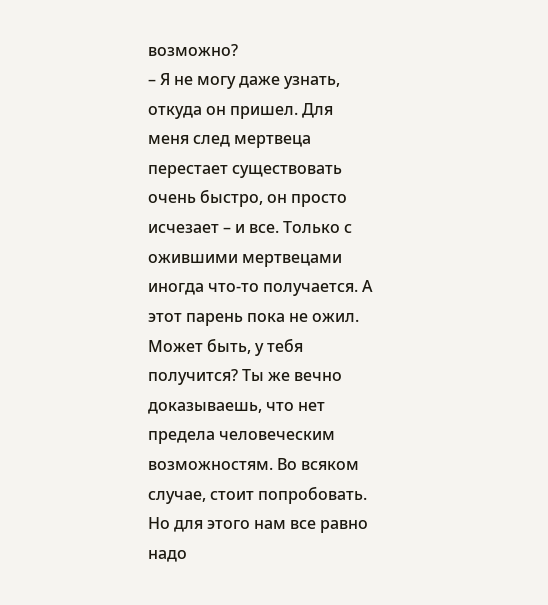возможно?
– Я не могу даже узнать, откуда он пришел. Для меня след мертвеца перестает существовать очень быстро, он просто исчезает – и все. Только с ожившими мертвецами иногда что-то получается. А этот парень пока не ожил. Может быть, у тебя получится? Ты же вечно доказываешь, что нет предела человеческим возможностям. Во всяком случае, стоит попробовать. Но для этого нам все равно надо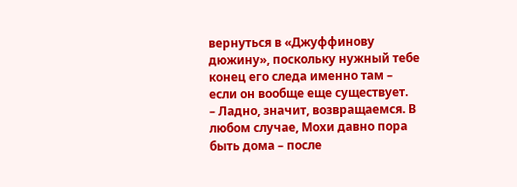вернуться в «Джуффинову дюжину», поскольку нужный тебе конец его следа именно там – если он вообще еще существует.
– Ладно, значит, возвращаемся. В любом случае, Мохи давно пора быть дома – после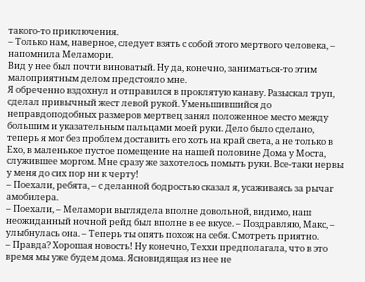такого-то приключения.
– Только нам, наверное, следует взять с собой этого мертвого человека, – напомнила Меламори.
Вид у нее был почти виноватый. Ну да, конечно, заниматься-то этим малоприятным делом предстояло мне.
Я обреченно вздохнул и отправился в проклятую канаву. Разыскал труп, сделал привычный жест левой рукой. Уменьшившийся до неправдоподобных размеров мертвец занял положенное место между большим и указательным пальцами моей руки. Дело было сделано, теперь я мог без проблем доставить его хоть на край света, а не только в Ехо, в маленькое пустое помещение на нашей половине Дома у Моста, служившее моргом. Мне сразу же захотелось помыть руки. Все-таки нервы у меня до сих пор ни к черту!
– Поехали, ребята, – с деланной бодростью сказал я, усаживаясь за рычаг амобилера.
– Поехали, – Меламори выглядела вполне довольной, видимо, наш неожиданный ночной рейд был вполне в ее вкусе. – Поздравляю, Макс, – улыбнулась она. – Теперь ты опять похож на себя. Смотреть приятно.
– Правда? Хорошая новость! Ну конечно, Теххи предполагала, что в это время мы уже будем дома. Ясновидящая из нее не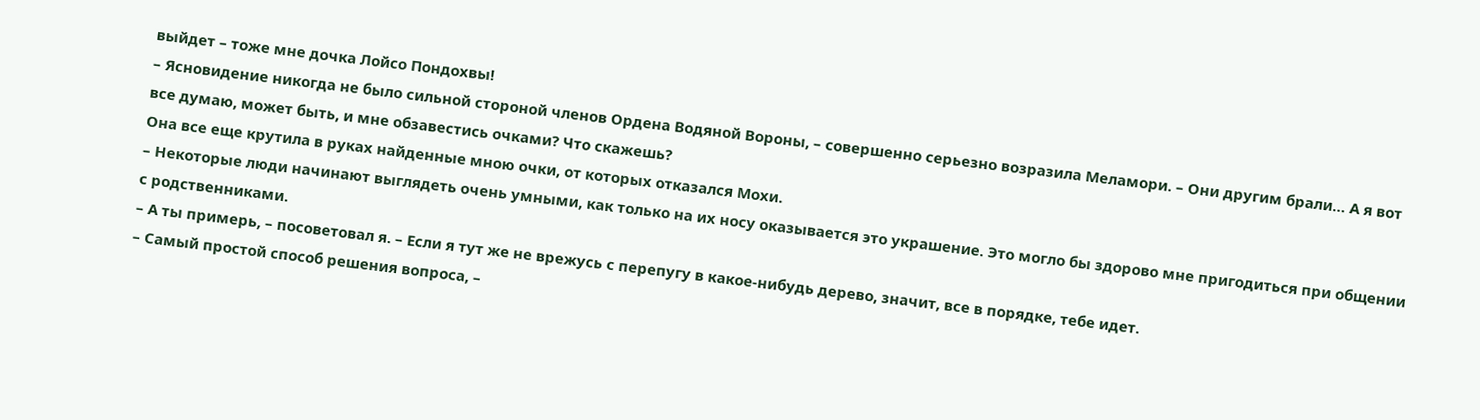выйдет – тоже мне дочка Лойсо Пондохвы!
– Ясновидение никогда не было сильной стороной членов Ордена Водяной Вороны, – совершенно серьезно возразила Меламори. – Они другим брали… А я вот все думаю, может быть, и мне обзавестись очками? Что скажешь?
Она все еще крутила в руках найденные мною очки, от которых отказался Мохи.
– Некоторые люди начинают выглядеть очень умными, как только на их носу оказывается это украшение. Это могло бы здорово мне пригодиться при общении с родственниками.
– А ты примерь, – посоветовал я. – Если я тут же не врежусь с перепугу в какое-нибудь дерево, значит, все в порядке, тебе идет.
– Самый простой способ решения вопроса, –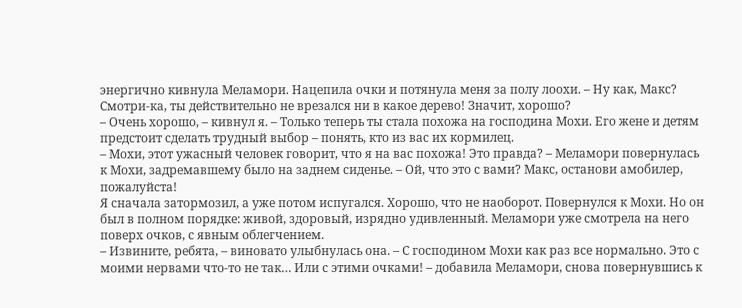энергично кивнула Меламори. Нацепила очки и потянула меня за полу лоохи. – Ну как, Макс? Смотри-ка, ты действительно не врезался ни в какое дерево! Значит, хорошо?
– Очень хорошо, – кивнул я. – Только теперь ты стала похожа на господина Мохи. Его жене и детям предстоит сделать трудный выбор – понять, кто из вас их кормилец.
– Мохи, этот ужасный человек говорит, что я на вас похожа! Это правда? – Меламори повернулась к Мохи, задремавшему было на заднем сиденье. – Ой, что это с вами? Макс, останови амобилер, пожалуйста!
Я сначала затормозил, а уже потом испугался. Хорошо, что не наоборот. Повернулся к Мохи. Но он был в полном порядке: живой, здоровый, изрядно удивленный. Меламори уже смотрела на него поверх очков, с явным облегчением.
– Извините, ребята, – виновато улыбнулась она. – С господином Мохи как раз все нормально. Это с моими нервами что-то не так… Или с этими очками! – добавила Меламори, снова повернувшись к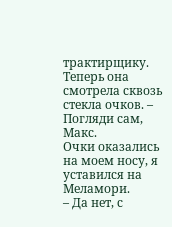трактирщику. Теперь она смотрела сквозь стекла очков. – Погляди сам, Макс.
Очки оказались на моем носу, я уставился на Меламори.
– Да нет, с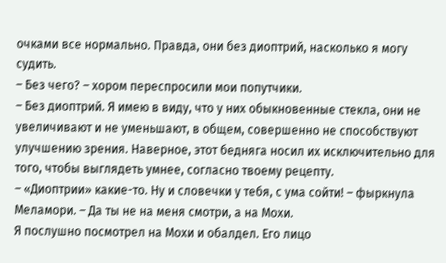очками все нормально. Правда, они без диоптрий, насколько я могу судить.
– Без чего? – хором переспросили мои попутчики.
– Без диоптрий. Я имею в виду, что у них обыкновенные стекла, они не увеличивают и не уменьшают, в общем, совершенно не способствуют улучшению зрения. Наверное, этот бедняга носил их исключительно для того, чтобы выглядеть умнее, согласно твоему рецепту.
– «Диоптрии» какие-то. Ну и словечки у тебя, с ума сойти! – фыркнула Меламори. – Да ты не на меня смотри, а на Мохи.
Я послушно посмотрел на Мохи и обалдел. Его лицо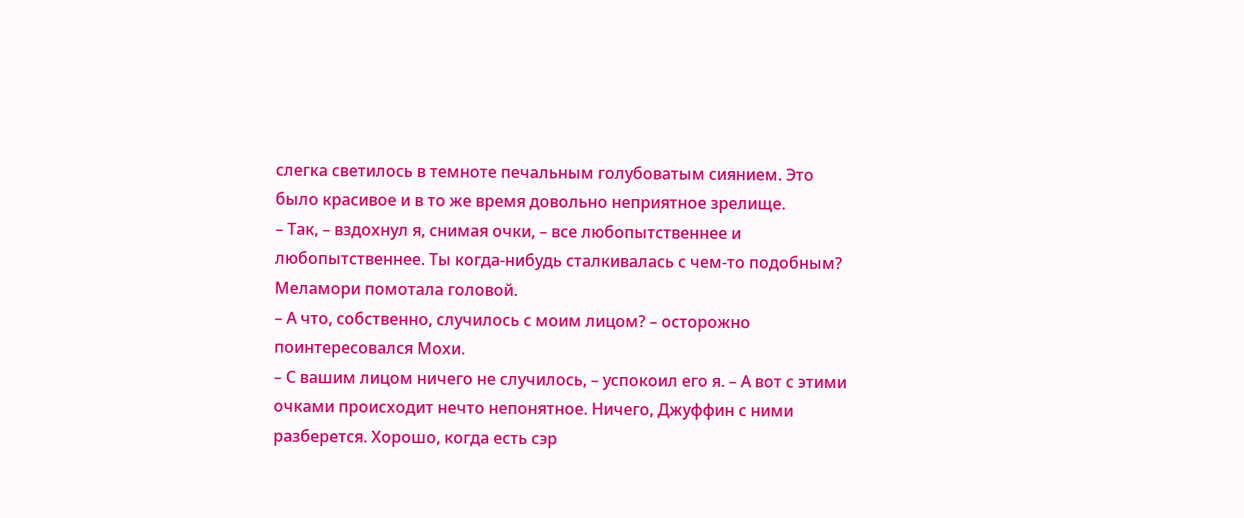слегка светилось в темноте печальным голубоватым сиянием. Это было красивое и в то же время довольно неприятное зрелище.
– Так, – вздохнул я, снимая очки, – все любопытственнее и любопытственнее. Ты когда-нибудь сталкивалась с чем-то подобным?
Меламори помотала головой.
– А что, собственно, случилось с моим лицом? – осторожно поинтересовался Мохи.
– С вашим лицом ничего не случилось, – успокоил его я. – А вот с этими очками происходит нечто непонятное. Ничего, Джуффин с ними разберется. Хорошо, когда есть сэр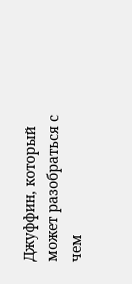Джуффин, который может разобраться с чем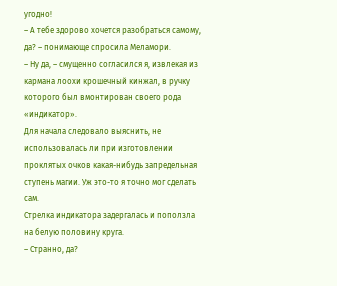угодно!
– А тебе здорово хочется разобраться самому, да? – понимающе спросила Меламори.
– Ну да, – смущенно согласился я, извлекая из кармана лоохи крошечный кинжал, в ручку которого был вмонтирован своего рода «индикатор».
Для начала следовало выяснить, не использовалась ли при изготовлении проклятых очков какая-нибудь запредельная ступень магии. Уж это-то я точно мог сделать сам.
Стрелка индикатора задергалась и поползла на белую половину круга.
– Странно, да?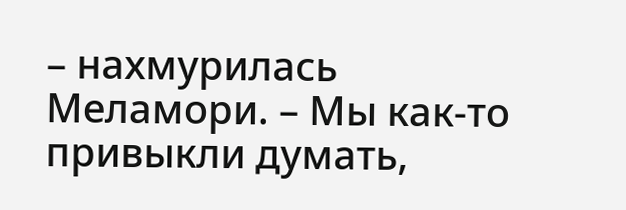– нахмурилась Меламори. – Мы как-то привыкли думать,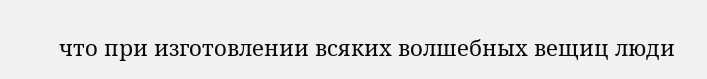что при изготовлении всяких волшебных вещиц люди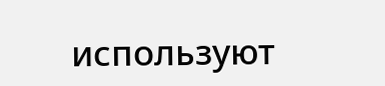используют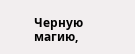Черную магию,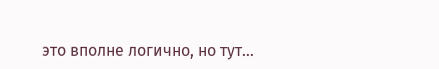это вполне логично, но тут…